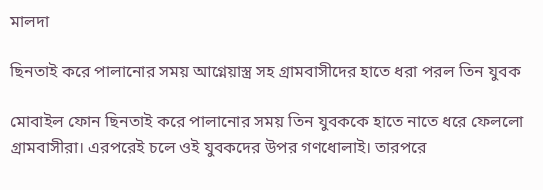মালদা

ছিনতাই করে পালানোর সময় আগ্নেয়াস্ত্র সহ গ্রামবাসীদের হাতে ধরা পরল তিন যুবক

মোবাইল ফোন ছিনতাই করে পালানোর সময় তিন যুবককে হাতে নাতে ধরে ফেললো  গ্রামবাসীরা। এরপরেই চলে ওই যুবকদের উপর গণধোলাই। তারপরে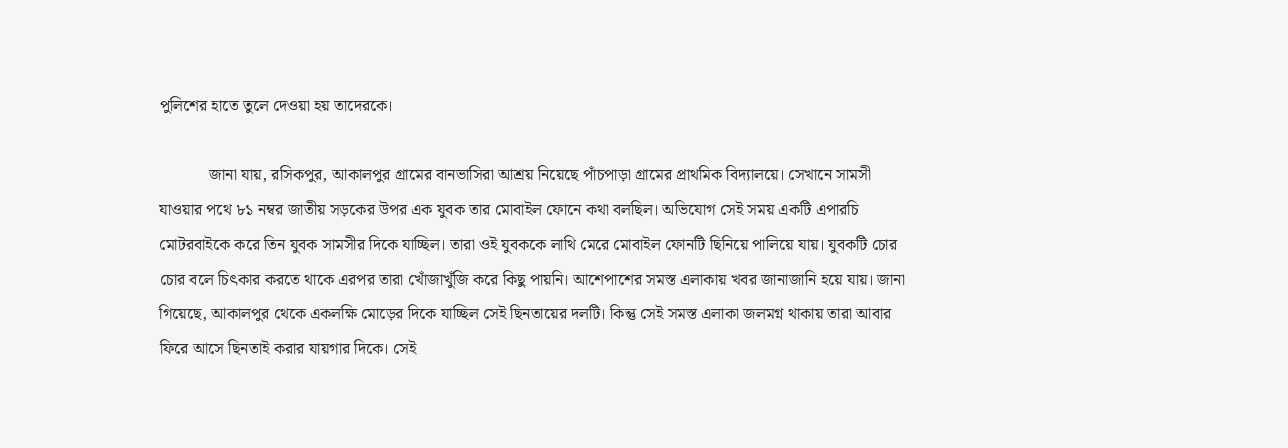পুলিশের হাতে তুলে দেওয়া হয় তাদেরকে।

            জানা যায়, রসিকপুর, আকালপুর গ্রামের বানভাসিরা আশ্রয় নিয়েছে পাঁচপাড়া গ্রামের প্রাথমিক বিদ্যালয়ে। সেখানে সামসী যাওয়ার পথে ৮১ নম্বর জাতীয় সড়কের উপর এক যুবক তার মোবাইল ফোনে কথা বলছিল। অভিযোগ সেই সময় একটি এপারচি মোটরবাইকে করে তিন যুবক সামসীর দিকে যাচ্ছিল। তারা ওই যুবককে লাথি মেরে মোবাইল ফোনটি ছিনিয়ে পালিয়ে যায়। যুবকটি চোর চোর বলে চিৎকার করতে থাকে এরপর তারা খোঁজাখুঁজি করে কিছু পায়নি। আশেপাশের সমস্ত এলাকায় খবর জানাজানি হয়ে যায়। জানা গিয়েছে, আকালপুর থেকে একলক্ষি মোড়ের দিকে যাচ্ছিল সেই ছিনতায়ের দলটি। কিন্তু সেই সমস্ত এলাকা জলমগ্ন থাকায় তারা আবার ফিরে আসে ছিনতাই করার যায়গার দিকে। সেই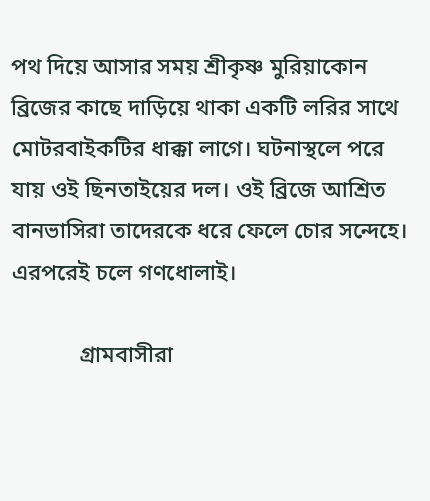পথ দিয়ে আসার সময় শ্রীকৃষ্ণ মুরিয়াকোন ব্রিজের কাছে দাড়িয়ে থাকা একটি লরির সাথে মোটরবাইকটির ধাক্কা লাগে। ঘটনাস্থলে পরে যায় ওই ছিনতাইয়ের দল। ওই ব্রিজে আশ্রিত বানভাসিরা তাদেরকে ধরে ফেলে চোর সন্দেহে। এরপরেই চলে গণধোলাই।

            গ্রামবাসীরা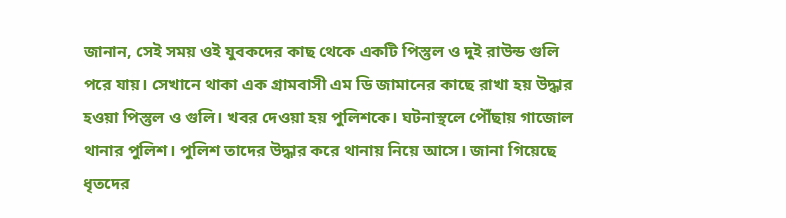জানান, সেই সময় ওই যুবকদের কাছ থেকে একটি পিস্তুল ও দুই রাউন্ড গুলি পরে যায়। সেখানে থাকা এক গ্রামবাসী এম ডি জামানের কাছে রাখা হয় উদ্ধার হওয়া পিস্তুল ও গুলি। খবর দেওয়া হয় পুলিশকে। ঘটনাস্থলে পৌঁছায় গাজোল থানার পুলিশ। পুলিশ তাদের উদ্ধার করে থানায় নিয়ে আসে। জানা গিয়েছে ধৃতদের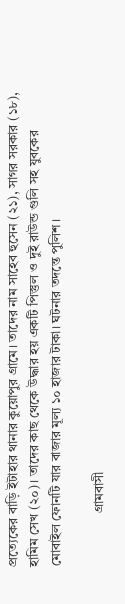প্রত্যেকের বাড়ি ইটাহার থানার কুয়োপুর গ্রামে। তাদের নাম সাহেব হুসেন (২১), সাগর সরকার (১৮), হামিম সেখ (২০)। তাদের কাছ থেকে উদ্ধার হয় একটি পিস্তুল ও দুই রাউন্ড গুলি সহ যুবকের মোবাইল ফোনটি যার বাজার মূল্য ১০ হাজার টাকা। ঘটনার তদন্তে পুলিশ।

                গ্রামবাসী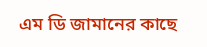এম ডি জামানের কাছে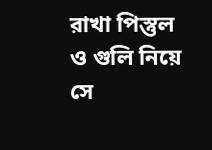রাখা পিস্তুল ও গুলি নিয়ে সে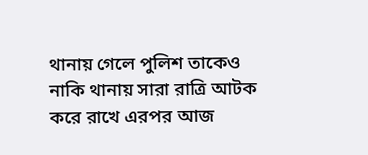থানায় গেলে পুলিশ তাকেও নাকি থানায় সারা রাত্রি আটক করে রাখে এরপর আজ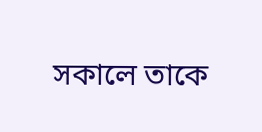সকালে তাকে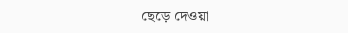ছেড়ে দেওয়া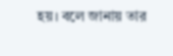হয়। বলে জানায় তার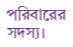পরিবারের সদস্য।